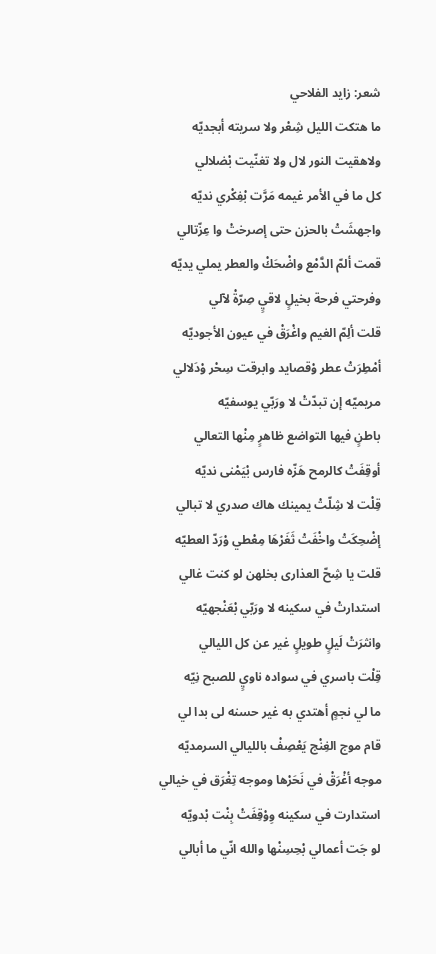شعر: زايد الفلاحي
ما هتكت الليل شِعْر ولا سريته أبجديّه
ولاهقيت النور لال ولا تغنّيت بْضلالي
كل ما في الأمر غيمه مَرَّت بْفِكْري نديّه
واجهشَتْ بالحزن حتى إصرختْ وا عِزّتالي
قمت ألمّ الدَّمْع واضْحَكْ والعطر يملي يديّه
وفرحتي فرحة بخيلٍ لاقيٍ صِرّةْ لآلي
قلت ألِمّ الغيم واغْرَقْ في عيون الأجوديّه
أمْطِرَتْ عطر وْقصايد وابرقت سِحْر وْدَلالي
مريميّه إن تبدّتْ لا ورَبّي يوسفيّه
باطنٍ فيها التواضع ظاهرٍ مِنْها التعالي
أوقِفَتْ كالرمح هَزّه فارس بْيَمْنى نديّه
قِلْت لا شِلّتْ يمينك هاك صدري لا تبالي
إضْحِكَتْ واخْفَتْ ثَغَرْهَا مِعْطي وْرَدّ العطيّه
قلت يا شِحّ العذارى بخلهن لو كنت غالي
استدارتْ في سكينه لا ورَبّي بْعَنْجهيّه
وانثرَتْ لَيلٍ طويلٍ غير عن كل الليالي
قِلْت باسري في سواده ناويٍ للصبح نِيّه
ما لي نجمٍ أهتدي به غير حسنه لى بدا لي
قام موج الغِنْج يَعْصِفْ بالليالي السرمديّه
موجه أغْرَقْ في نَحَرْها وموجه تِغْرَق في خيالي
استدارت في سكينه وِوْقِفَتْ بِنْت بْدويّه
لو جَت أعمالي بْحِسِنْها والله انّي ما أبالي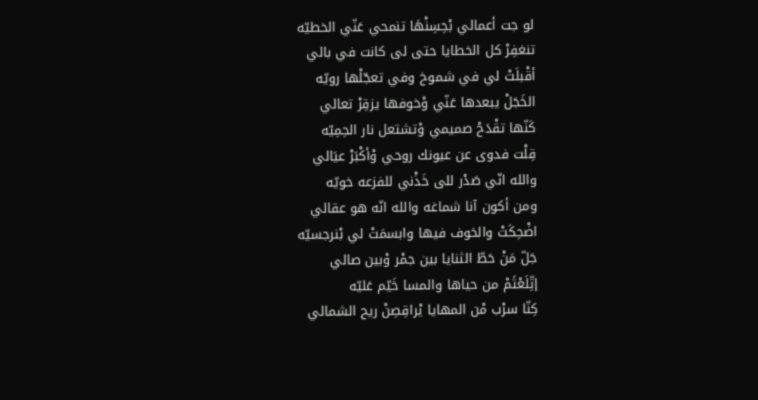لو جت أعمالي بْحِسِنْهَا تنمحي عَنّي الخطيّه
تنغفِرْ كل الخطايا حتى لى كانت في بالي
أقْبلَتْ لي في شموخ وفي تعجّلْها رويّه
الخَجَلْ يبعدها عَنّي وْخوفها يزقِرْ تعالي
كَنّها تقْدَحْ صميمي وْتشتعل نار الحِمِيّه
قِلْت فدوى عن عيونك روحي وْأكْبَرْ عيَالي
والله انّي صَدْر للى خَذْني للفزعه خويّه
ومن أكون آنا شماغه والله انّه هو عقالي
اضْحِكَتْ والخوف فيها وابسمَتْ لي بْنرجسيّه
جَلّ مَنْ حَطّ الثنايا بين جمْر وْبين صالي
إتِّلَعْثَمْ من حياها والمسا خَيّم عَليّه
كِنّا سرْب مْن المهايا يْراقِصِنْ ريح الشمالي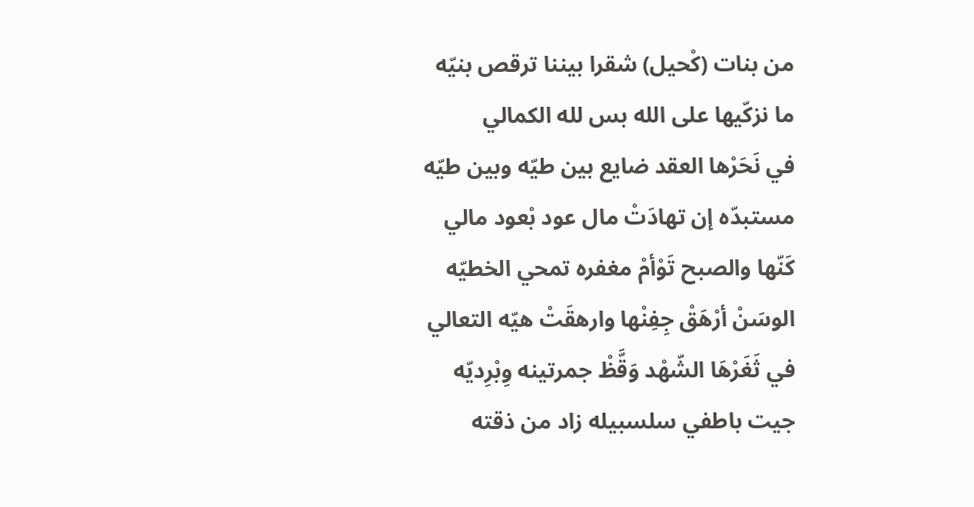من بنات (كْحيل) شقرا بيننا ترقص بنيّه
ما نزكّيها على الله بس لله الكمالي
في نَحَرْها العقد ضايع بين طيّه وبين طيّه
مستبدّه إن تهادَتْ مال عود بْعود مالي
كَنّها والصبح تَوْأمْ مغفره تمحي الخطيّه
الوسَنْ أرْهَقْ جِفِنْها وارهقَتْ هيّه التعالي
في ثَغَرْهَا الشّهْد وَقَّظْ جمرتينه وِبْرِديّه
جيت باطفي سلسبيله زاد من ذقته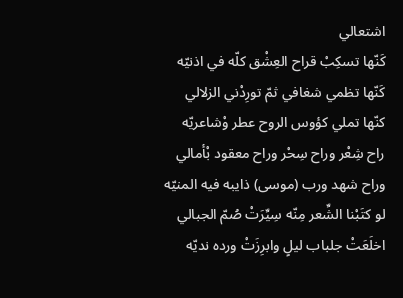اشتعالي
كَنّها تسكِبْ قراح العِشْق كلّه في اذنيّه
كَنّها تظمي شغافي ثمّ تورِدْني الزلالي
كنّها تملي كؤوس الروح عطر وْشاعريّه
راح شِعْر وراح سِحْر وراح معقود بْأمالي
وراح شهد ورب (موسى) ذايبه فيه المنيّه
لو كتَبْنا الشِّعر مِنّه سِيِّرَتْ صُمّ الجبالي
اخلَعَتْ جلباب ليلٍ وابرِزَتْ ورده نديّه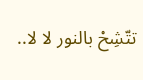تتّشِحْ بالنور لا لا..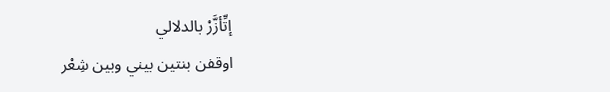إتِّأزَّرْ بالدلالي
اوقفن بنتين بيني وبين شِعْر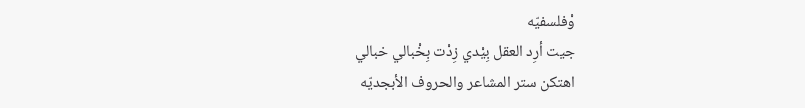وْفلسفيّه
جيت أرِد العقل بِيْدي زِدْت بِخْبالي خبالي
اهتكن ستر المشاعر والحروف الأبجديّه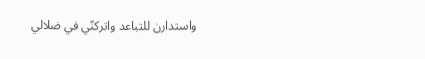واستدارن للتباعد واتركنّي في ضلالي